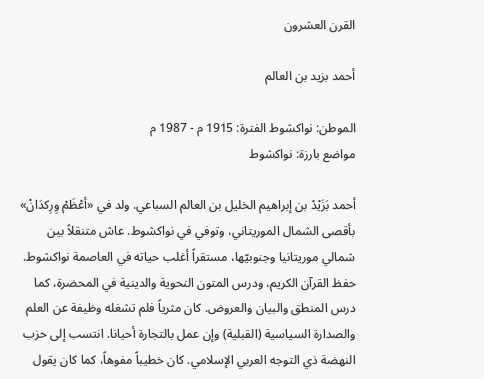القرن العشرون

أحمد بزيد بن العالم

الموطن: نواكشوط الفترة: 1915 م - 1987 م
مواضع بارزة: نواكشوط

أحمد بَزَيْدْ بن إبراهيم الخليل بن العالم السباعي. ولد في «أعْظَمْ وِرِكدَانْ» بأقصى الشمال الموريتاني، وتوفي في نواكشوط. عاش متنقلاً بين شمالي موريتانيا وجنوبيّها، مستقراً أغلب حياته في العاصمة نواكشوط. حفظ القرآن الكريم، ودرس المتون النحوية والدينية في المحضرة، كما درس المنطق والبيان والعروض. كان مثرياً فلم تشغله وظيفة عن العلم والصدارة السياسية (القبلية) وإن عمل بالتجارة أحيانا. انتسب إلى حزب النهضة ذي التوجه العربي الإسلامي. كان خطيباً مفوهاً، كما كان يقول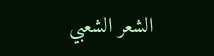الشعر الشعبي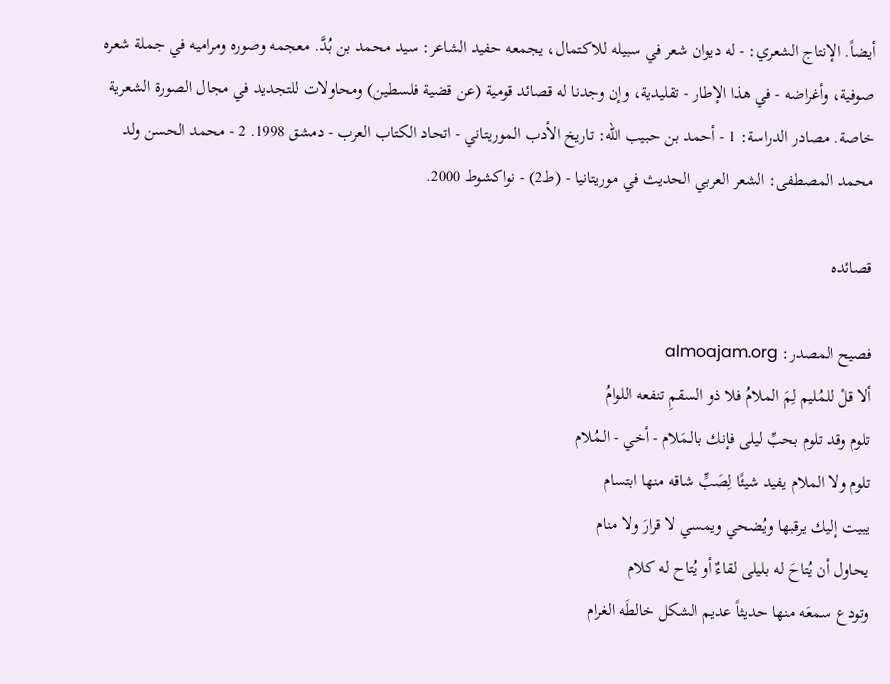أيضاً. الإنتاج الشعري: - له ديوان شعر في سبيله للاكتمال، يجمعه حفيد الشاعر: سيد محمد بن بُدَّ. معجمه وصوره ومراميه في جملة شعره صوفية، وأغراضه - في هذا الإطار - تقليدية، وإن وجدنا له قصائد قومية (عن قضية فلسطين) ومحاولات للتجديد في مجال الصورة الشعرية خاصة. مصادر الدراسة: 1 - أحمد بن حبيب الله: تاريخ الأدب الموريتاني - اتحاد الكتاب العرب - دمشق 1998. 2 - محمد الحسن ولد محمد المصطفى: الشعر العربي الحديث في موريتانيا - (ط2) - نواكشوط 2000.

قصائده

فصيح المصدر: almoajam.org
ألا قلْ للمُليم لِمَ الملامُ فلا ذو السقمِ تنفعه اللوامُ
تلوم وقد تلوم بحبِّ ليلى فإنك بالـمَلام - أخي - الـمُلام
تلوم ولا الملام يفيد شيئًا لِصَبٍّ شاقه منها ابتسام
يبيت إليك يرقبها ويُضحي ويمسي لا قرارَ ولا منام
يحاول أن يُتاحَ له بليلى لقاءٌ أو يُتاح له كلام
وتودع سمعَه منها حديثاً عديم الشكل خالطَه الغرام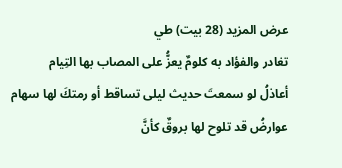عرض المزيد (28 بيت) طي
تغادر والفؤاد به كلومٌ يعزُّ على المصاب بها التِيام
أعاذلُ لو سمعتَ حديث ليلى تساقط أو رمتكَ لها سهام
عوارضُ قد تلوح لها بروقٌ كأنَّ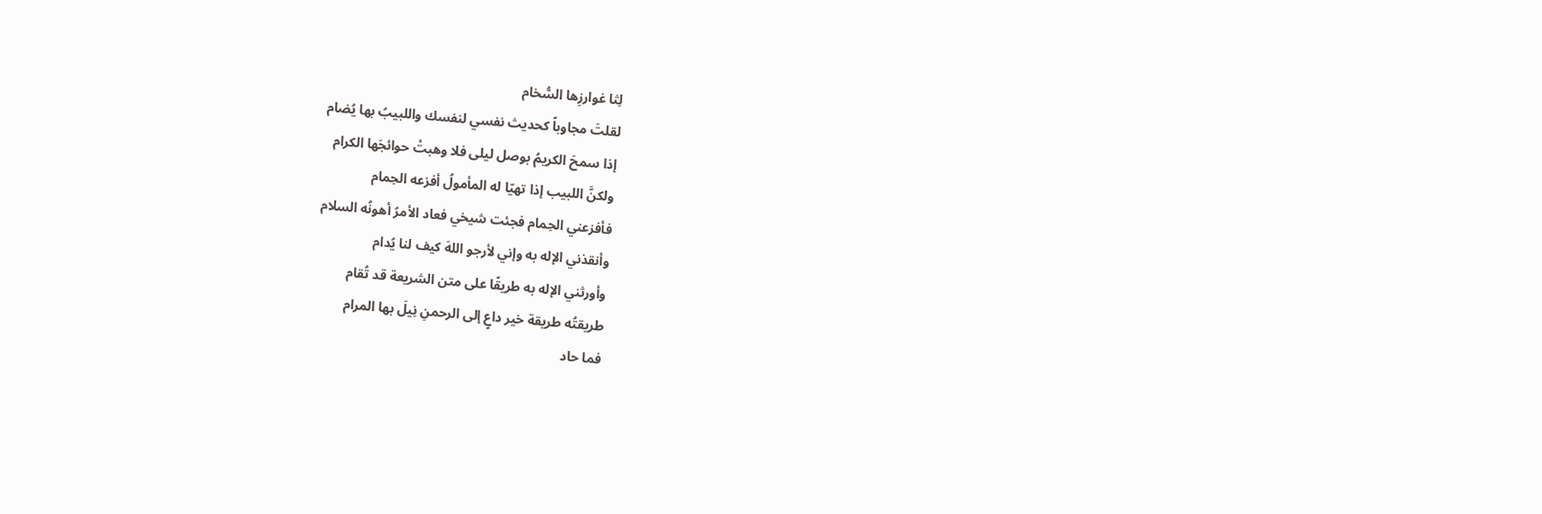لِثا غوارزِها السُّخام
لقلتَ مجاوباً كحديث نفسي لنفسك واللبيبُ بها يُضام
إذا سمحَ الكريمُ بوصل ليلى فلا وهبتْ حوائجَها الكرام
ولكنَّ اللبيب إذا تهيّا له المأمولُ أفزعه الحِمام
فأفزعني الحِمام فجئت شيخي فعاد الأمرُ أهونُه السلام
وأنقذني الإله به وإني لأرجو اللهَ كيف لنا يُدام
وأورثني الإله به طريقًا على متن الشريعة قد تُقام
طريقتُه طريقة خير داعٍ إلى الرحمنِ نِيلَ بها المرام
فما حاد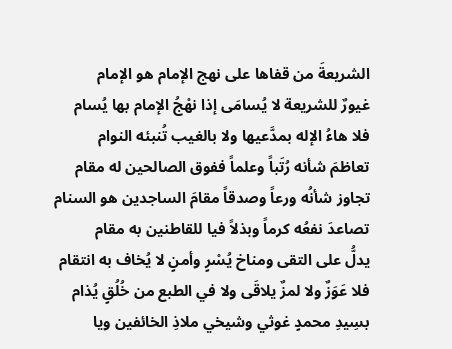الشريعةَ من قفاها على نهج الإمام هو الإمام
غيورٌ للشريعة لا يُسامَى إذا نهْجُ الإمام بها يُسام
فلا هاءُ الإله بمدَّعيها ولا بالغيب تُنبئه النوام
تعاظمَ شأنه رُتَباً وعلماً ففوق الصالحين له مقام
تجاوز شأنُه ورعاً وصدقاً مقامَ الساجدين هو السنام
تصاعدَ نفعُه كرماً وبذلاً فيا للقاطنين به مقام
يدلُّ على التقى ومناخ يُسْرٍ وأمنٍ لا يُخاف به انتقام
فلا عَوَزٌ ولا لمزٌ يلاقَى ولا في الطبع من خُلُقٍ يُذام
بسِيدِ محمدٍ غوثي وشيخي ملاذِ الخائفين ويا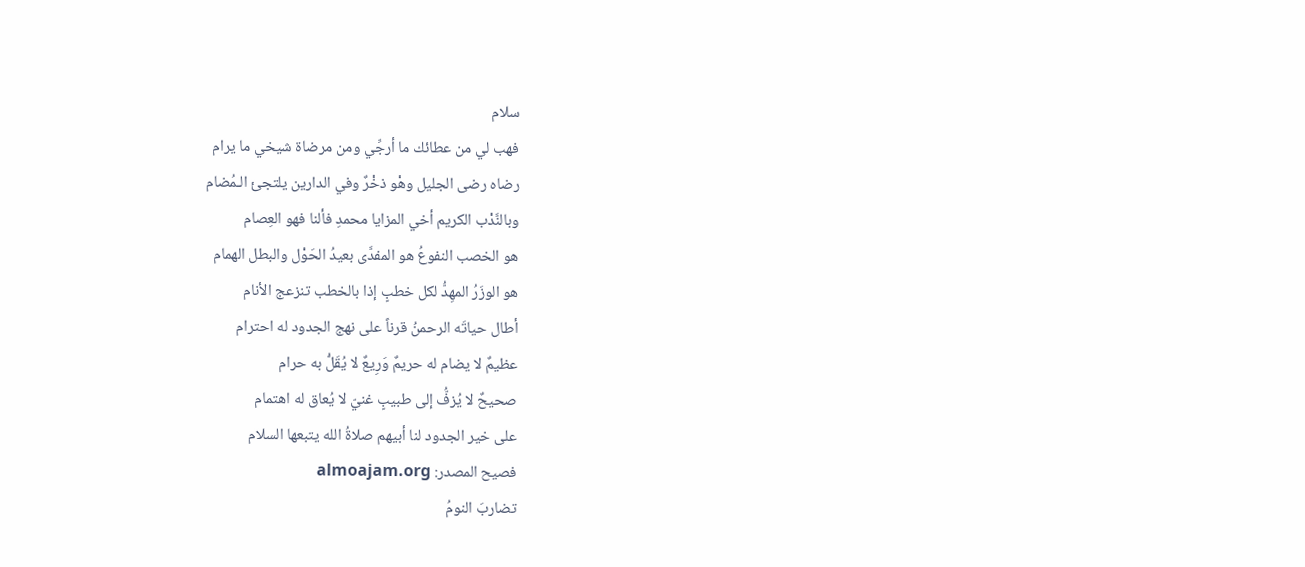سلام
فهب لي من عطائك ما أرجِّي ومن مرضاة شيخي ما يرام
رضاه رضى الجليل وهْو ذخْرٌ وفي الدارين يلتجئ الـمُضام
وبالنَّدْب الكريم أخي المزايا محمدِ فألنا فهو العِصام
هو الخصب النفوعُ هو المفدَّى بعيدُ الحَوْل والبطل الهمام
هو الوزَرُ المهِدُّ لكل خطبٍ إذا بالخطب تنزعج الأنام
أطال حياتَه الرحمنُ قرناً على نهج الجدود له احترام
عظيمٌ لا يضام له حريمٌ وَرِيعٌ لا يُقَلُّ به حرام
صحيحٌ لا يُزفُّ إلى طبيبٍ غنيّ لا يُعاق له اهتمام
على خير الجدود لنا أبيهم صلاةُ الله يتبعها السلام
فصيح المصدر: almoajam.org
تضاربَ النومُ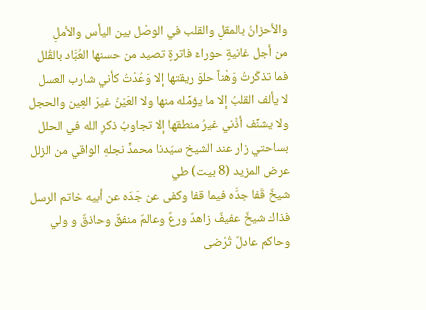والأحزانُ بالمقلِ والقلب في الوصْل بين اليأس والأملِ
من أجل غانيةٍ حوراءَ فاترةٍ تصيد من حسنها العُبَّاد بالقُلل
فما تذكّرتُ وَهْناً حلوَ ريقتها إلا وَعُدْتُ كأني شارب العسل
لا يألف القلبُ إلا ما يؤمِّله منها ولا العَيْنُ غيرَ العِين والحجل
ولا يشنِّف أذْني غيرُ منطقها إلا تجاوبُ ذكرِ الله في الحلل
بساحتي زار عند الشيخ سيّدنا محمدٍّ نجلهِ الواقي من الزلل
عرض المزيد (8 بيت) طي
شيخٌ قَفا جدَّه فيما قفا وكفى عن جَدّه عن أبيه خاتم الرسل
فذاك شيخٌ عفيفٌ زاهدٌ ورعٌ وعالمٌ منفقٌ وحاذقٌ و ولي
وحاكم عادلٌ تُرْضى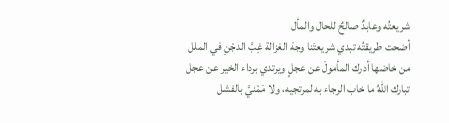شريعتُه وعابدٌ صالحٌ للحال والمأل
أضحت طريقتُه تبدي شريعتَنا وجهَ الغزالة غِبَّ الدجْنِ في الملل
من خاضها أدرك المأمولَ عن عجلٍ ويرتدي برداء الخير عن عجل
تبارك اللهُ ما خاب الرجاء به لمرتجيه، ولا مَمْنيَّ بالفشل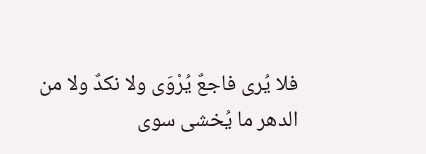فلا يُرى فاجعٌ يُرْوَى ولا نكدٌ ولا من الدهر ما يُخشى سوى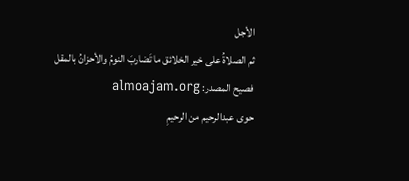الأجل
ثم الصلاةُ على خير الخلائق ما تَضاربَ النومُ والأحزانُ بالمقل
فصيح المصدر: almoajam.org
حوى عبدالرحيم من الرحيمِ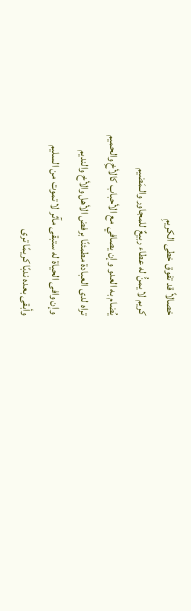خصالاً قد تفوق خطى الكريمِ
كريم لا يمنُّ له عطاء ربيعٌ للمجاور والـمَضيم
يُضام به العدو وإن يصافي مع الأحباب كالأخِ والحميم
تراه لدى العبادة مطمئنًا برفض الأهل والأخ والنديم
وإن وافى الحياة له ستبقى مآثر لا تموت من السليم
وأبقى بعده ندبًا كريمًا ترى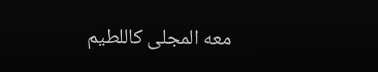معه المجلى كاللطيم